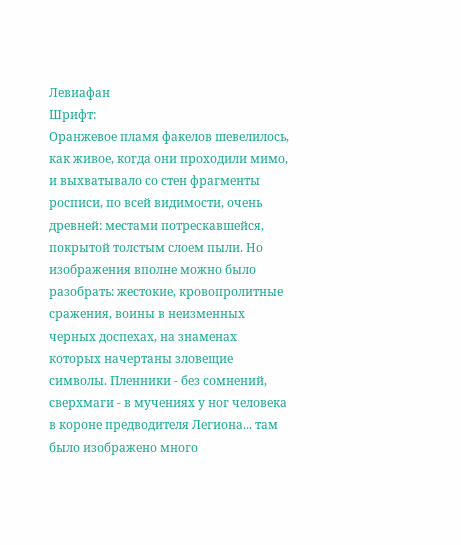Левиафан
Шрифт:
Оранжевое пламя факелов шевелилось, как живое, когда они проходили мимо, и выхватывало со стен фрагменты росписи, по всей видимости, очень древней: местами потрескавшейся, покрытой толстым слоем пыли. Но изображения вполне можно было разобрать: жестокие, кровопролитные сражения, воины в неизменных черных доспехах, на знаменах которых начертаны зловещие символы. Пленники - без сомнений, сверхмаги - в мучениях у ног человека в короне предводителя Легиона... там было изображено много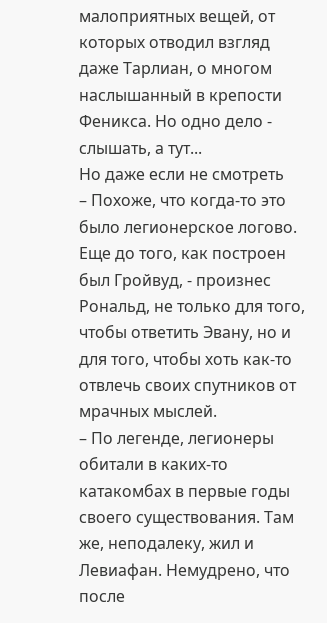малоприятных вещей, от которых отводил взгляд даже Тарлиан, о многом наслышанный в крепости Феникса. Но одно дело - слышать, а тут...
Но даже если не смотреть
– Похоже, что когда-то это было легионерское логово. Еще до того, как построен был Гройвуд, - произнес Рональд, не только для того, чтобы ответить Эвану, но и для того, чтобы хоть как-то отвлечь своих спутников от мрачных мыслей.
– По легенде, легионеры обитали в каких-то катакомбах в первые годы своего существования. Там же, неподалеку, жил и Левиафан. Немудрено, что после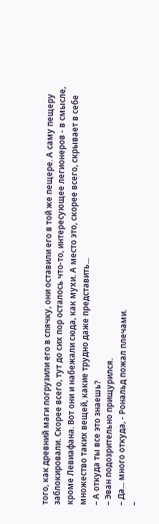того, как древний маги погрузили его в спячку, они оставили его в той же пещере. А саму пещеру заблокировали. Скорее всего, тут до сих пор осталось что-то, интересующее легионеров - в смысле, кроме Левиафана. Вот они и набежали сюда, как мухи. А место это, скорее всего, скрывает в себе множество таких вещей, какие трудно даже представить...
– А откуда ты все это знаешь?
– Эван подозрительно прищурился.
– Да... много откуда, - Рональд пожал плечами.
–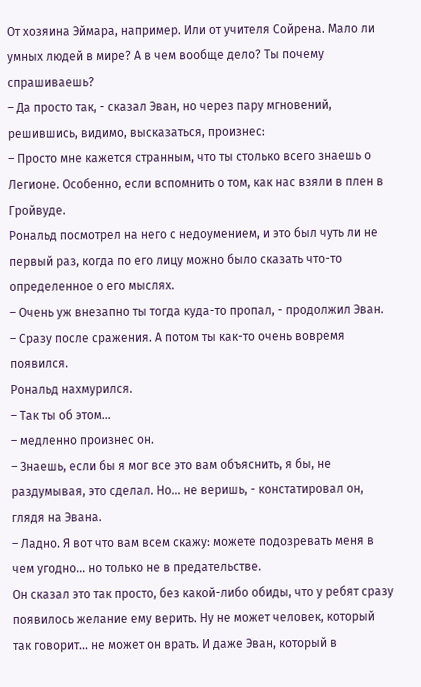От хозяина Эймара, например. Или от учителя Сойрена. Мало ли умных людей в мире? А в чем вообще дело? Ты почему спрашиваешь?
– Да просто так, - сказал Эван, но через пару мгновений, решившись, видимо, высказаться, произнес:
– Просто мне кажется странным, что ты столько всего знаешь о Легионе. Особенно, если вспомнить о том, как нас взяли в плен в Гройвуде.
Рональд посмотрел на него с недоумением, и это был чуть ли не первый раз, когда по его лицу можно было сказать что-то определенное о его мыслях.
– Очень уж внезапно ты тогда куда-то пропал, - продолжил Эван.
– Сразу после сражения. А потом ты как-то очень вовремя появился.
Рональд нахмурился.
– Так ты об этом...
– медленно произнес он.
– Знаешь, если бы я мог все это вам объяснить, я бы, не раздумывая, это сделал. Но... не веришь, - констатировал он, глядя на Эвана.
– Ладно. Я вот что вам всем скажу: можете подозревать меня в чем угодно... но только не в предательстве.
Он сказал это так просто, без какой-либо обиды, что у ребят сразу появилось желание ему верить. Ну не может человек, который так говорит... не может он врать. И даже Эван, который в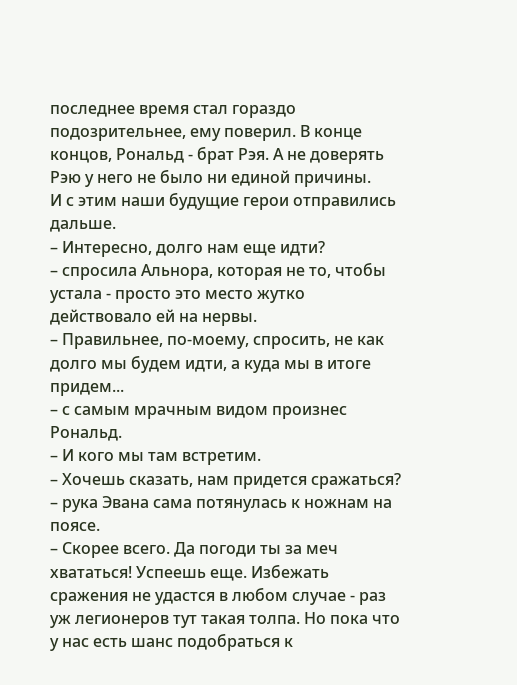последнее время стал гораздо подозрительнее, ему поверил. В конце концов, Рональд - брат Рэя. А не доверять Рэю у него не было ни единой причины.
И с этим наши будущие герои отправились дальше.
– Интересно, долго нам еще идти?
– спросила Альнора, которая не то, чтобы устала - просто это место жутко действовало ей на нервы.
– Правильнее, по-моему, спросить, не как долго мы будем идти, а куда мы в итоге придем...
– с самым мрачным видом произнес Рональд.
– И кого мы там встретим.
– Хочешь сказать, нам придется сражаться?
– рука Эвана сама потянулась к ножнам на поясе.
– Скорее всего. Да погоди ты за меч хвататься! Успеешь еще. Избежать сражения не удастся в любом случае - раз уж легионеров тут такая толпа. Но пока что у нас есть шанс подобраться к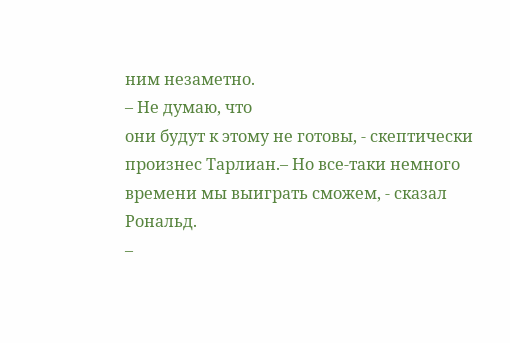ним незаметно.
– Не думаю, что
они будут к этому не готовы, - скептически произнес Тарлиан.– Но все-таки немного времени мы выиграть сможем, - сказал Рональд.
–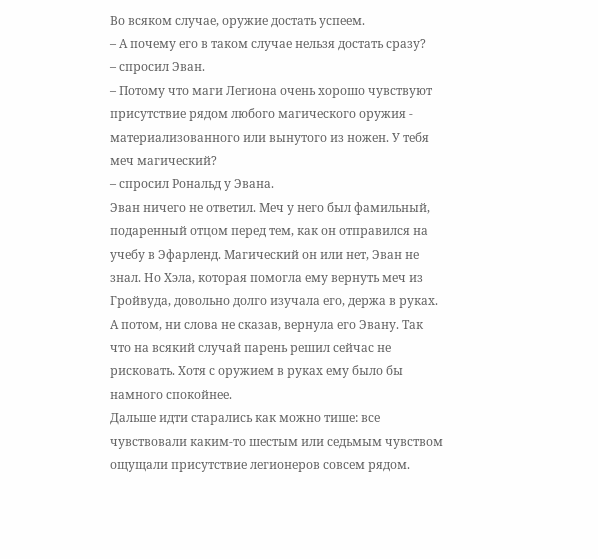Во всяком случае, оружие достать успеем.
– А почему его в таком случае нельзя достать сразу?
– спросил Эван.
– Потому что маги Легиона очень хорошо чувствуют присутствие рядом любого магического оружия - материализованного или вынутого из ножен. У тебя меч магический?
– спросил Рональд у Эвана.
Эван ничего не ответил. Меч у него был фамильный, подаренный отцом перед тем, как он отправился на учебу в Эфарленд. Магический он или нет, Эван не знал. Но Хэла, которая помогла ему вернуть меч из Гройвуда, довольно долго изучала его, держа в руках. А потом, ни слова не сказав, вернула его Эвану. Так что на всякий случай парень решил сейчас не рисковать. Хотя с оружием в руках ему было бы намного спокойнее.
Дальше идти старались как можно тише: все чувствовали каким-то шестым или седьмым чувством ощущали присутствие легионеров совсем рядом.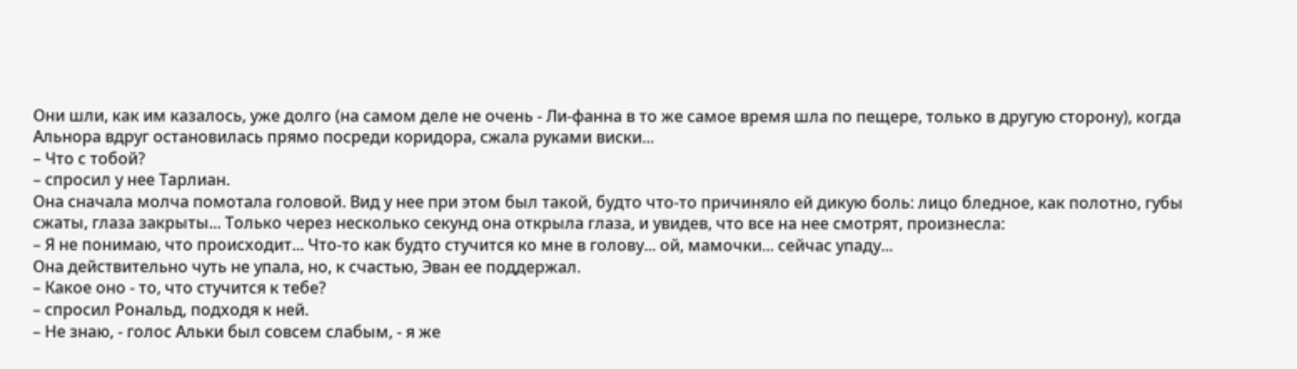Они шли, как им казалось, уже долго (на самом деле не очень - Ли-фанна в то же самое время шла по пещере, только в другую сторону), когда Альнора вдруг остановилась прямо посреди коридора, сжала руками виски...
– Что с тобой?
– спросил у нее Тарлиан.
Она сначала молча помотала головой. Вид у нее при этом был такой, будто что-то причиняло ей дикую боль: лицо бледное, как полотно, губы сжаты, глаза закрыты... Только через несколько секунд она открыла глаза, и увидев, что все на нее смотрят, произнесла:
– Я не понимаю, что происходит... Что-то как будто стучится ко мне в голову... ой, мамочки... сейчас упаду...
Она действительно чуть не упала, но, к счастью, Эван ее поддержал.
– Какое оно - то, что стучится к тебе?
– спросил Рональд, подходя к ней.
– Не знаю, - голос Альки был совсем слабым, - я же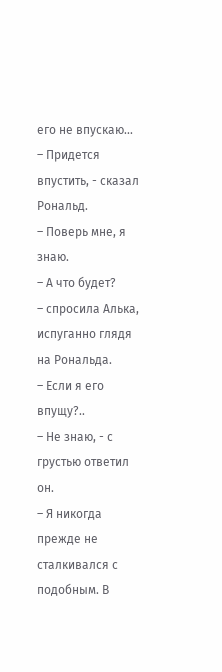его не впускаю...
– Придется впустить, - сказал Рональд.
– Поверь мне, я знаю.
– А что будет?
– спросила Алька, испуганно глядя на Рональда.
– Если я его впущу?..
– Не знаю, - с грустью ответил он.
– Я никогда прежде не сталкивался с подобным. В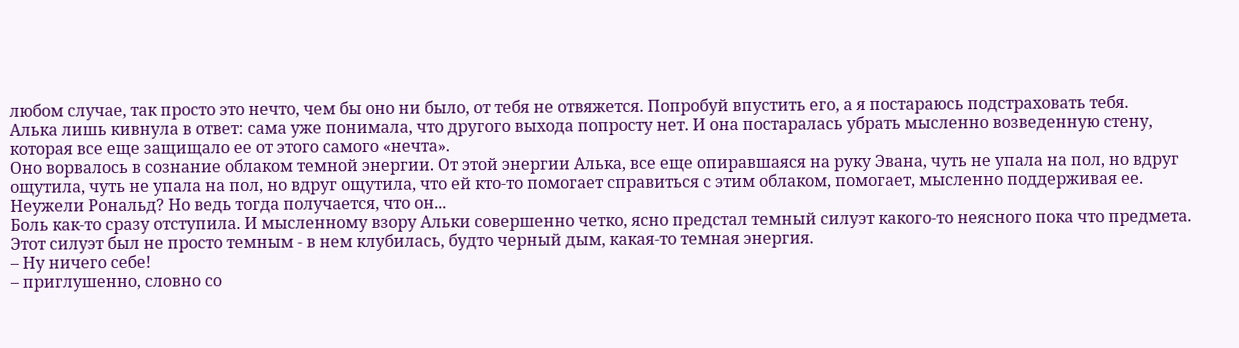любом случае, так просто это нечто, чем бы оно ни было, от тебя не отвяжется. Попробуй впустить его, а я постараюсь подстраховать тебя.
Алька лишь кивнула в ответ: сама уже понимала, что другого выхода попросту нет. И она постаралась убрать мысленно возведенную стену, которая все еще защищало ее от этого самого «нечта».
Оно ворвалось в сознание облаком темной энергии. От этой энергии Алька, все еще опиравшаяся на руку Эвана, чуть не упала на пол, но вдруг ощутила, чуть не упала на пол, но вдруг ощутила, что ей кто-то помогает справиться с этим облаком, помогает, мысленно поддерживая ее. Неужели Рональд? Но ведь тогда получается, что он...
Боль как-то сразу отступила. И мысленному взору Альки совершенно четко, ясно предстал темный силуэт какого-то неясного пока что предмета. Этот силуэт был не просто темным - в нем клубилась, будто черный дым, какая-то темная энергия.
– Ну ничего себе!
– приглушенно, словно со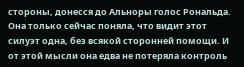стороны, донесся до Альноры голос Рональда. Она только сейчас поняла, что видит этот силуэт одна, без всякой сторонней помощи. И от этой мысли она едва не потеряла контроль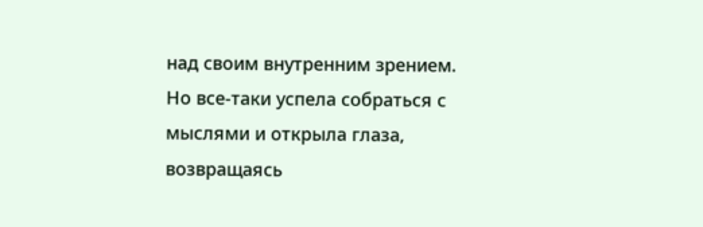над своим внутренним зрением. Но все-таки успела собраться с мыслями и открыла глаза, возвращаясь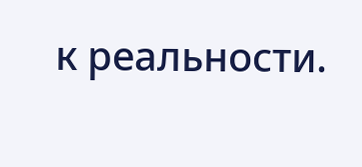к реальности.